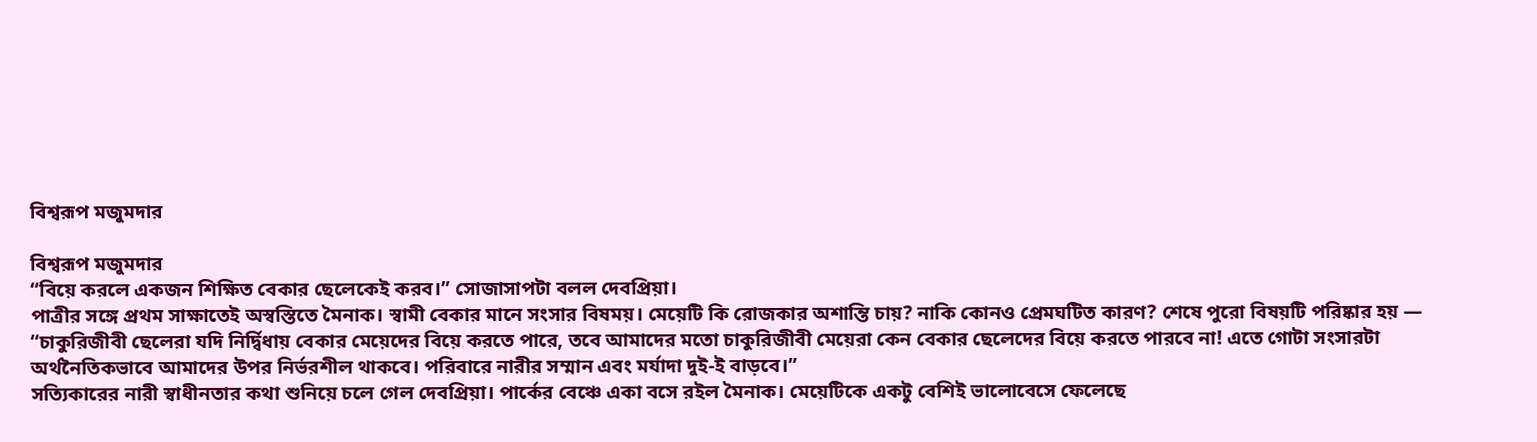বিশ্বরূপ মজুমদার

বিশ্বরূপ মজুমদার
“বিয়ে করলে একজন শিক্ষিত বেকার ছেলেকেই করব।” সোজাসাপটা বলল দেবপ্রিয়া।
পাত্রীর সঙ্গে প্রথম সাক্ষাতেই অস্বস্তিতে মৈনাক। স্বামী বেকার মানে সংসার বিষময়। মেয়েটি কি রোজকার অশান্তি চায়? নাকি কোনও প্রেমঘটিত কারণ? শেষে পুরো বিষয়টি পরিষ্কার হয় —
“চাকুরিজীবী ছেলেরা যদি নির্দ্বিধায় বেকার মেয়েদের বিয়ে করতে পারে, তবে আমাদের মতো চাকুরিজীবী মেয়েরা কেন বেকার ছেলেদের বিয়ে করতে পারবে না! এতে গোটা সংসারটা অর্থনৈতিকভাবে আমাদের উপর নির্ভরশীল থাকবে। পরিবারে নারীর সম্মান এবং মর্যাদা দুই-ই বাড়বে।”
সত্যিকারের নারী স্বাধীনতার কথা শুনিয়ে চলে গেল দেবপ্রিয়া। পার্কের বেঞ্চে একা বসে রইল মৈনাক। মেয়েটিকে একটু বেশিই ভালোবেসে ফেলেছে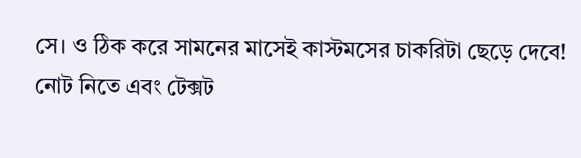সে। ও ঠিক করে সামনের মাসেই কাস্টমসের চাকরিটা ছেড়ে দেবে!
নোট নিতে এবং টেক্সট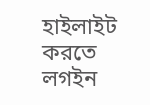হাইলাইট করতে লগইন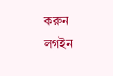করুন
লগইন